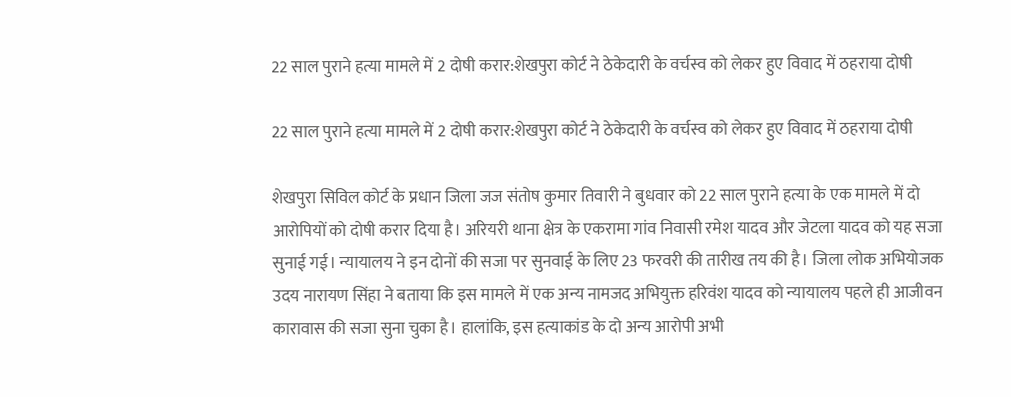22 साल पुराने हत्या मामले में 2 दोषी करार:शेखपुरा कोर्ट ने ठेकेदारी के वर्चस्व को लेकर हुए विवाद में ठहराया दोषी

22 साल पुराने हत्या मामले में 2 दोषी करार:शेखपुरा कोर्ट ने ठेकेदारी के वर्चस्व को लेकर हुए विवाद में ठहराया दोषी

शेखपुरा सिविल कोर्ट के प्रधान जिला जज संतोष कुमार तिवारी ने बुधवार को 22 साल पुराने हत्या के एक मामले में दो आरोपियों को दोषी करार दिया है। अरियरी थाना क्षेत्र के एकरामा गांव निवासी रमेश यादव और जेटला यादव को यह सजा सुनाई गई। न्यायालय ने इन दोनों की सजा पर सुनवाई के लिए 23 फरवरी की तारीख तय की है। जिला लोक अभियोजक उदय नारायण सिंहा ने बताया कि इस मामले में एक अन्य नामजद अभियुक्त हरिवंश यादव को न्यायालय पहले ही आजीवन कारावास की सजा सुना चुका है। हालांकि, इस हत्याकांड के दो अन्य आरोपी अभी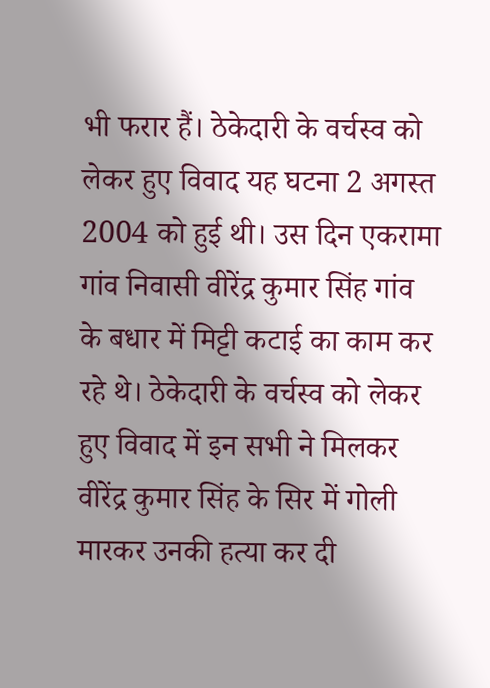भी फरार हैं। ठेकेदारी के वर्चस्व को लेकर हुए विवाद यह घटना 2 अगस्त 2004 को हुई थी। उस दिन एकरामा गांव निवासी वीरेंद्र कुमार सिंह गांव के बधार में मिट्टी कटाई का काम कर रहे थे। ठेकेदारी के वर्चस्व को लेकर हुए विवाद में इन सभी ने मिलकर वीरेंद्र कुमार सिंह के सिर में गोली मारकर उनकी हत्या कर दी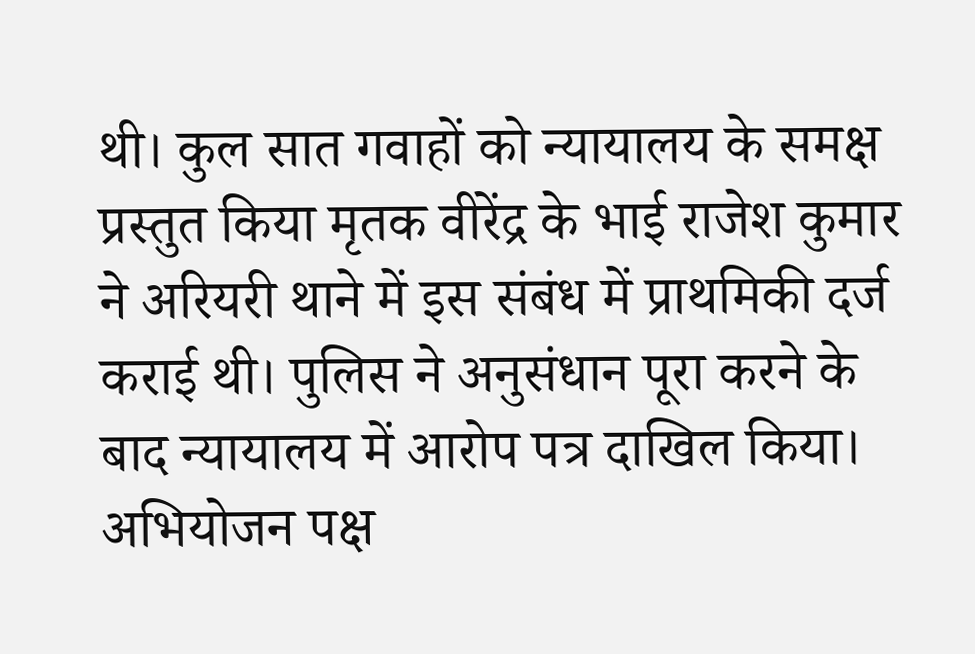थी। कुल सात गवाहों को न्यायालय के समक्ष प्रस्तुत किया मृतक वीरेंद्र के भाई राजेश कुमार ने अरियरी थाने में इस संबंध में प्राथमिकी दर्ज कराई थी। पुलिस ने अनुसंधान पूरा करने के बाद न्यायालय में आरोप पत्र दाखिल किया। अभियोजन पक्ष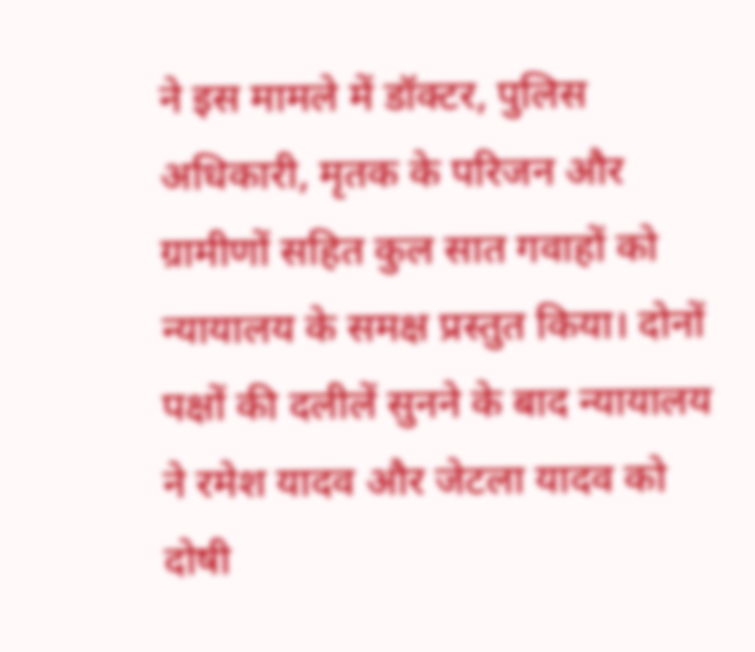ने इस मामले में डॉक्टर, पुलिस अधिकारी, मृतक के परिजन और ग्रामीणों सहित कुल सात गवाहों को न्यायालय के समक्ष प्रस्तुत किया। दोनों पक्षों की दलीलें सुनने के बाद न्यायालय ने रमेश यादव और जेटला यादव को दोषी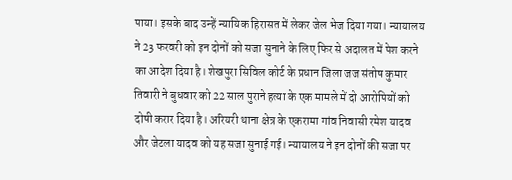पाया। इसके बाद उन्हें न्यायिक हिरासत में लेकर जेल भेज दिया गया। न्यायालय ने 23 फरवरी को इन दोनों को सजा सुनाने के लिए फिर से अदालत में पेश करने का आदेश दिया है। शेखपुरा सिविल कोर्ट के प्रधान जिला जज संतोष कुमार तिवारी ने बुधवार को 22 साल पुराने हत्या के एक मामले में दो आरोपियों को दोषी करार दिया है। अरियरी थाना क्षेत्र के एकरामा गांव निवासी रमेश यादव और जेटला यादव को यह सजा सुनाई गई। न्यायालय ने इन दोनों की सजा पर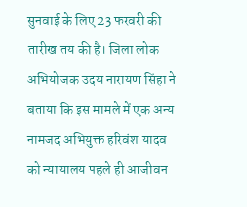सुनवाई के लिए 23 फरवरी की तारीख तय की है। जिला लोक अभियोजक उदय नारायण सिंहा ने बताया कि इस मामले में एक अन्य नामजद अभियुक्त हरिवंश यादव को न्यायालय पहले ही आजीवन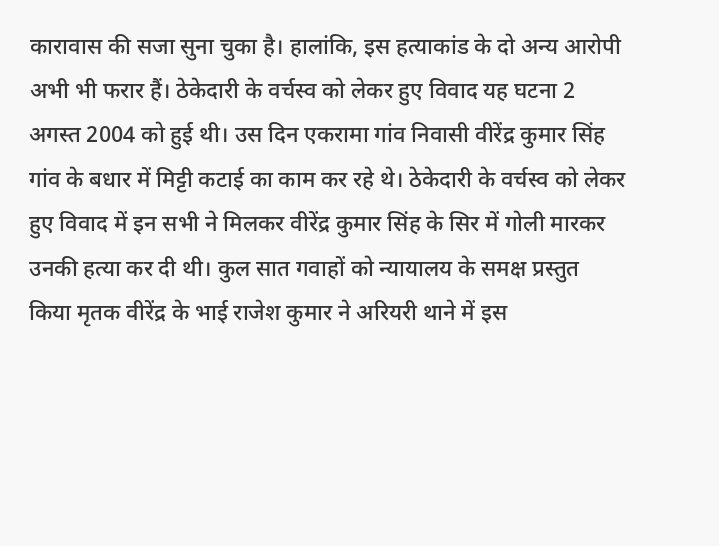कारावास की सजा सुना चुका है। हालांकि, इस हत्याकांड के दो अन्य आरोपी अभी भी फरार हैं। ठेकेदारी के वर्चस्व को लेकर हुए विवाद यह घटना 2 अगस्त 2004 को हुई थी। उस दिन एकरामा गांव निवासी वीरेंद्र कुमार सिंह गांव के बधार में मिट्टी कटाई का काम कर रहे थे। ठेकेदारी के वर्चस्व को लेकर हुए विवाद में इन सभी ने मिलकर वीरेंद्र कुमार सिंह के सिर में गोली मारकर उनकी हत्या कर दी थी। कुल सात गवाहों को न्यायालय के समक्ष प्रस्तुत किया मृतक वीरेंद्र के भाई राजेश कुमार ने अरियरी थाने में इस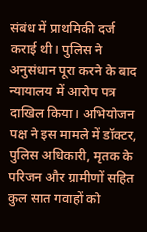संबंध में प्राथमिकी दर्ज कराई थी। पुलिस ने अनुसंधान पूरा करने के बाद न्यायालय में आरोप पत्र दाखिल किया। अभियोजन पक्ष ने इस मामले में डॉक्टर, पुलिस अधिकारी, मृतक के परिजन और ग्रामीणों सहित कुल सात गवाहों को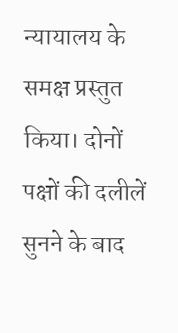न्यायालय के समक्ष प्रस्तुत किया। दोनों पक्षों की दलीलें सुनने के बाद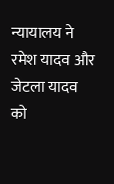न्यायालय ने रमेश यादव और जेटला यादव को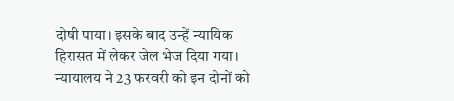दोषी पाया। इसके बाद उन्हें न्यायिक हिरासत में लेकर जेल भेज दिया गया। न्यायालय ने 23 फरवरी को इन दोनों को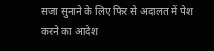सजा सुनाने के लिए फिर से अदालत में पेश करने का आदेश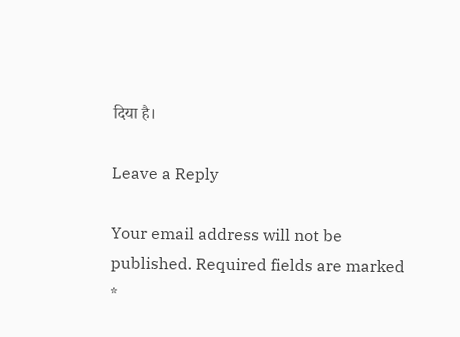दिया है।

Leave a Reply

Your email address will not be published. Required fields are marked *